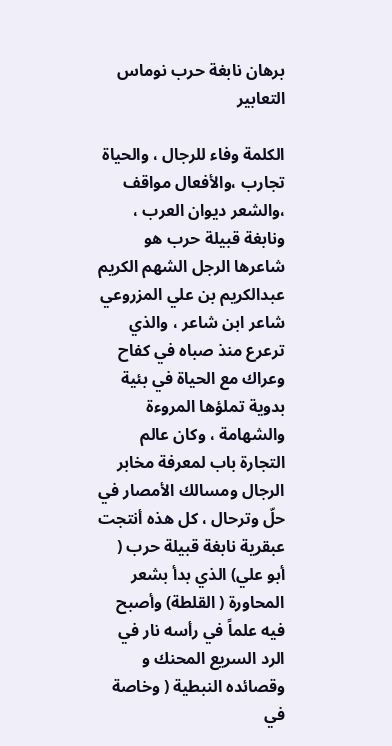برهان نابغة حرب نوماس التعابير

الكلمة وفاء للرجال ، والحياة تجارب ،والأفعال مواقف ،والشعر ديوان العرب ، ونابغة قبيلة حرب هو شاعرها الرجل الشهم الكريم عبدالكريم بن علي المزروعي شاعر ابن شاعر ، والذي ترعرع منذ صباه في كفاح وعراك مع الحياة في بئية بدوية تملؤها المروءة والشهامة ، وكان عالم التجارة باب لمعرفة مخابر الرجال ومسالك الأمصار في حلّ وترحال ، كل هذه أنتجت عبقرية نابغة قبيلة حرب ( أبو علي) الذي بدأ بشعر المحاورة ( القلطة) وأصبح فيه علماً في رأسه نار في الرد السريع المحنك و وقصائده النبطية ( وخاصة في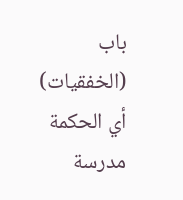باب (الخفقيات) أي الحكمة مدرسة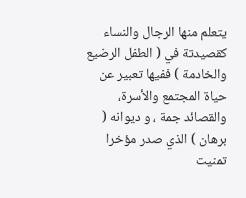يتعلم منها الرجال والنساء كقصيدتة في ( الطفل الرضيع والخادمة ) ففيها تعبير عن حياة المجتمع والأسرة، والقصائد جمة ، و ديوانه ( برهان ) الذي صدر مؤخرا تمنيت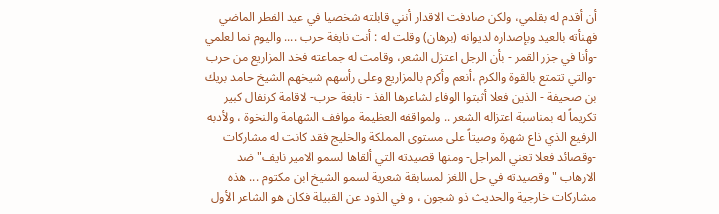أن أقدم له بقلمي، ولكن صادفت الاقدار أنني قابلته شخصيا في عيد الفطر الماضي فهنأته بالعيد وبإصداره لديوانه (برهان) وقلت له : أنت نابغة حرب .... واليوم نما لعلمي -وأنا في جزر القمر - بأن الرجل اعتزل الشعر، وقامت له جماعته فخد المزاريع من حرب -والتي تتمتع بالقوة والكرم ،أنعم وأكرم بالمزاريع وعلى رأسهم شيخهم الشيخ حامد بريك بن صحيفة - الذين فعلا أثبتوا الوفاء لشاعرها الفذ - نابغة حرب- لاقامة كرنفال كبير تكريماً له بمناسبة اعتزاله الشعر .. ولمواقفه العظيمة موافف الشهامة والنخوة ، ولأدبه الرفيع الذي ذاع شهرة وصيتاً على مستوى المملكة والخليج فقد كانت له مشاركات -وقصائد فعلا تعني المراجل- ومنها قصيدته التي ألقاها لسمو الامير نايف" ضد الارهاب "وقصيدته في حل اللغز لمسابقة شعرية لسمو الشيخ ابن مكتوم ... هذه مشاركات خارجية والحديث ذو شجون ، و في الذود عن القبيلة فكان هو الشاعر الأول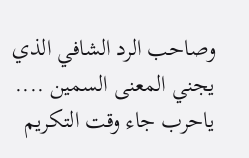وصاحب الرد الشافي الذي يجني المعنى السمين .... ياحرب جاء وقت التكريم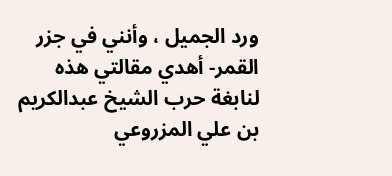ورد الجميل ، وأنني في جزر القمر- أهدي مقالتي هذه لنابغة حرب الشيخ عبدالكريم بن علي المزروعي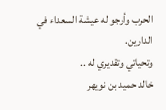الحرب وأرجو له عيشة السعداء في الدارين.
وتحياتي وتقديري له ..
خالد حميد بن نويهر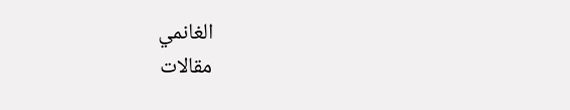الغانمي
مقالات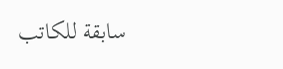سابقة للكاتب